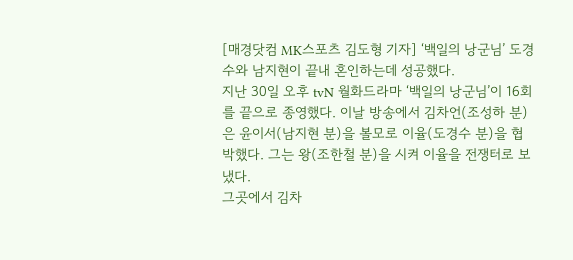[매경닷컴 MK스포츠 김도형 기자] ‘백일의 낭군님’ 도경수와 남지현이 끝내 혼인하는데 성공했다.
지난 30일 오후 tvN 월화드라마 ‘백일의 낭군님’이 16회를 끝으로 종영했다. 이날 방송에서 김차언(조성하 분)은 윤이서(남지현 분)을 볼모로 이율(도경수 분)을 협박했다. 그는 왕(조한철 분)을 시켜 이율을 전쟁터로 보냈다.
그곳에서 김차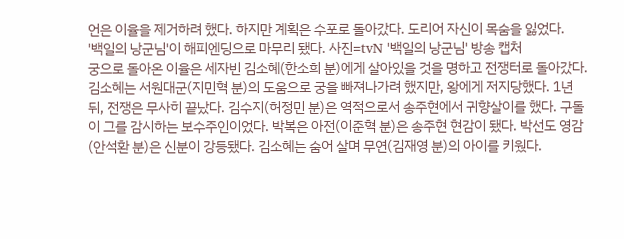언은 이율을 제거하려 했다. 하지만 계획은 수포로 돌아갔다. 도리어 자신이 목숨을 잃었다.
'백일의 낭군님'이 해피엔딩으로 마무리 됐다. 사진=tvN '백일의 낭군님' 방송 캡처
궁으로 돌아온 이율은 세자빈 김소혜(한소희 분)에게 살아있을 것을 명하고 전쟁터로 돌아갔다. 김소혜는 서원대군(지민혁 분)의 도움으로 궁을 빠져나가려 했지만, 왕에게 저지당했다. 1년 뒤, 전쟁은 무사히 끝났다. 김수지(허정민 분)은 역적으로서 송주현에서 귀향살이를 했다. 구돌이 그를 감시하는 보수주인이었다. 박복은 아전(이준혁 분)은 송주현 현감이 됐다. 박선도 영감(안석환 분)은 신분이 강등됐다. 김소혜는 숨어 살며 무연(김재영 분)의 아이를 키웠다.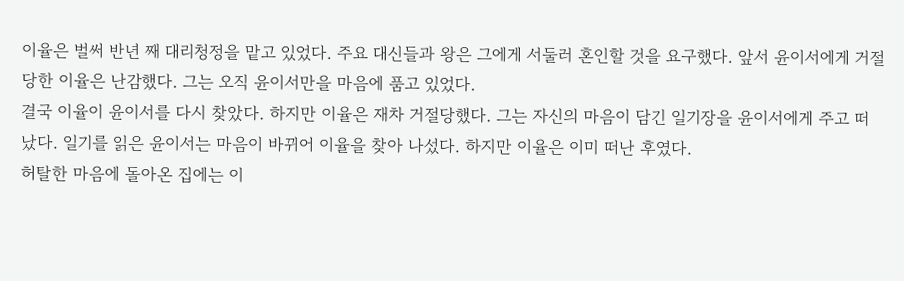이율은 벌써 반년 째 대리청정을 맡고 있었다. 주요 대신들과 왕은 그에게 서둘러 혼인할 것을 요구했다. 앞서 윤이서에게 거절당한 이율은 난감했다. 그는 오직 윤이서만을 마음에 품고 있었다.
결국 이율이 윤이서를 다시 찾았다. 하지만 이율은 재차 거절당했다. 그는 자신의 마음이 담긴 일기장을 윤이서에게 주고 떠났다. 일기를 읽은 윤이서는 마음이 바뀌어 이율을 찾아 나섰다. 하지만 이율은 이미 떠난 후였다.
허탈한 마음에 돌아온 집에는 이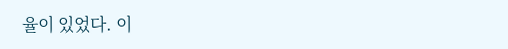율이 있었다. 이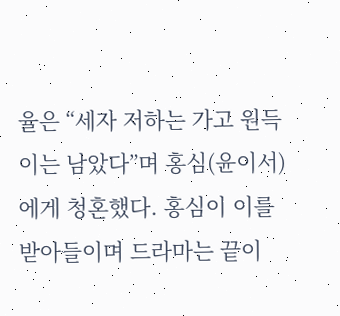율은 “세자 저하는 가고 원득이는 남았다”며 홍심(윤이서)에게 청혼했다. 홍심이 이를 받아들이며 드라마는 끝이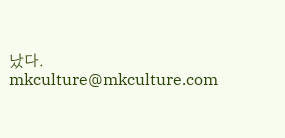났다. mkculture@mkculture.com